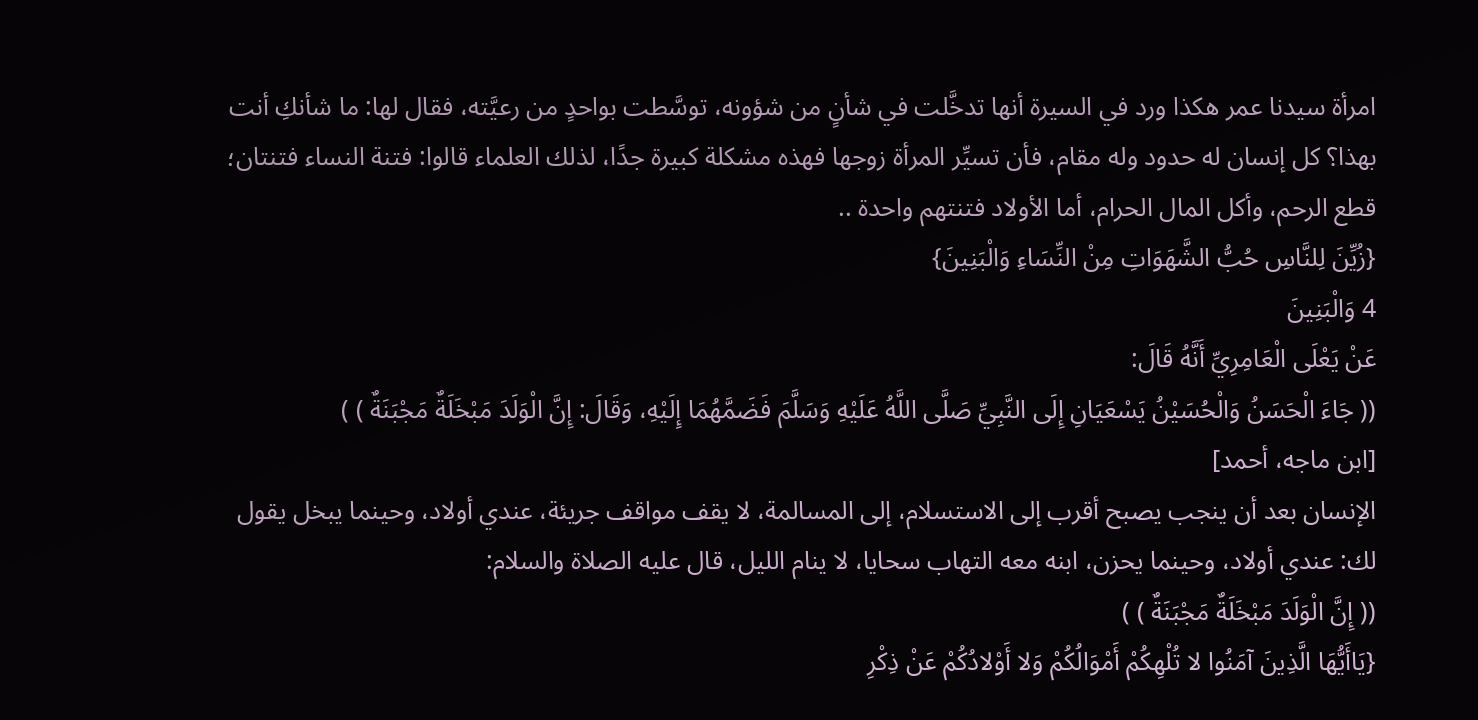امرأة سيدنا عمر هكذا ورد في السيرة أنها تدخَّلت في شأنٍ من شؤونه، توسَّطت بواحدٍ من رعيَّته، فقال لها: ما شأنكِ أنت بهذا؟ كل إنسان له حدود وله مقام، فأن تسيِّر المرأة زوجها فهذه مشكلة كبيرة جدًا، لذلك العلماء قالوا: فتنة النساء فتنتان؛ قطع الرحم، وأكل المال الحرام، أما الأولاد فتنتهم واحدة ..
{زُيِّنَ لِلنَّاسِ حُبُّ الشَّهَوَاتِ مِنْ النِّسَاءِ وَالْبَنِينَ}
4 وَالْبَنِينَ
عَنْ يَعْلَى الْعَامِرِيِّ أَنَّهُ قَالَ:
(( جَاءَ الْحَسَنُ وَالْحُسَيْنُ يَسْعَيَانِ إِلَى النَّبِيِّ صَلَّى اللَّهُ عَلَيْهِ وَسَلَّمَ فَضَمَّهُمَا إِلَيْهِ، وَقَالَ: إِنَّ الْوَلَدَ مَبْخَلَةٌ مَجْبَنَةٌ ) )
[ابن ماجه، أحمد]
الإنسان بعد أن ينجب يصبح أقرب إلى الاستسلام، إلى المسالمة، لا يقف مواقف جريئة، عندي أولاد، وحينما يبخل يقول لك: عندي أولاد، وحينما يحزن، ابنه معه التهاب سحايا، لا ينام الليل، قال عليه الصلاة والسلام:
(( إِنَّ الْوَلَدَ مَبْخَلَةٌ مَجْبَنَةٌ ) )
{يَاأَيُّهَا الَّذِينَ آمَنُوا لا تُلْهِكُمْ أَمْوَالُكُمْ وَلا أَوْلادُكُمْ عَنْ ذِكْرِ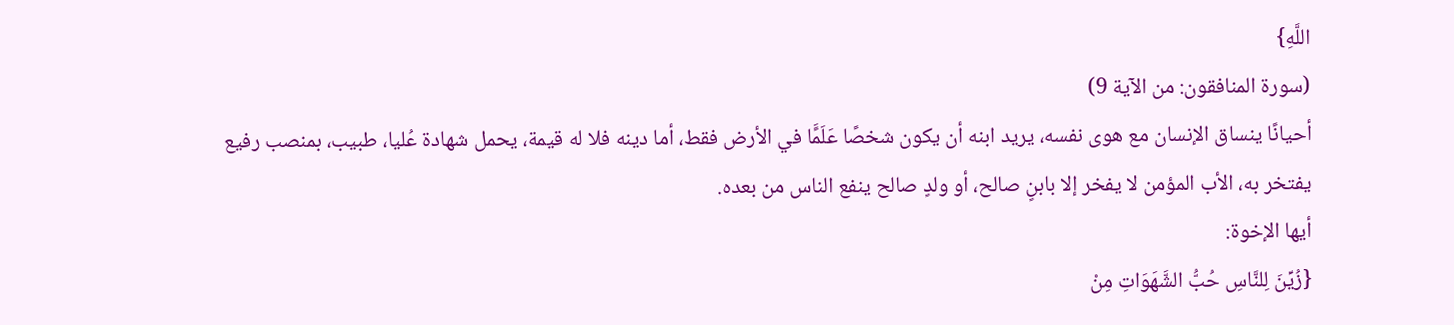اللَّهِ}
(سورة المنافقون: من الآية 9)
أحيانًا ينساق الإنسان مع هوى نفسه، يريد ابنه أن يكون شخصًا عَلَمًَا في الأرض فقط، أما دينه فلا له قيمة، يحمل شهادة عُليا، طبيب، بمنصب رفيع يفتخر به، الأب المؤمن لا يفخر إلا بابنٍ صالح، أو ولدٍ صالح ينفع الناس من بعده.
أيها الإخوة:
{زُيِّنَ لِلنَّاسِ حُبُّ الشَّهَوَاتِ مِنْ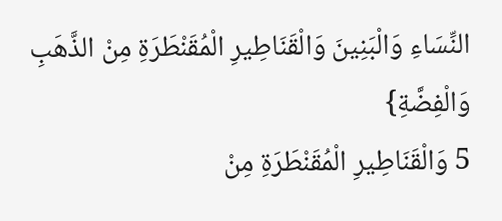النِّسَاءِ وَالْبَنِينَ وَالْقَنَاطِيرِ الْمُقَنْطَرَةِ مِنْ الذَّهَبِ وَالْفِضَّةِ}
5 وَالْقَنَاطِيرِ الْمُقَنْطَرَةِ مِنْ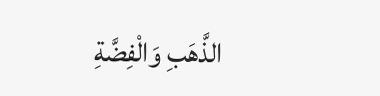الذَّهَبِ وَالْفِضَّةِ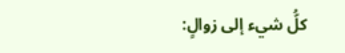كلُّ شيء إلى زوالٍ: